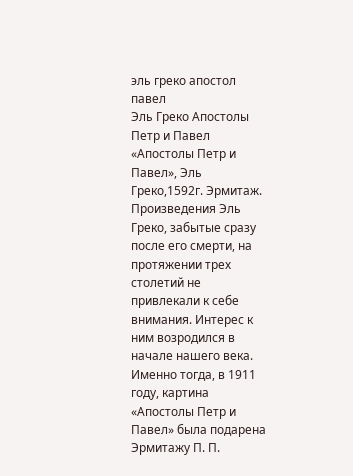эль греко апостол павел
Эль Греко Апостолы Петр и Павел
«Апостолы Петр и Павел», Эль Греко,1592г. Эрмитаж.
Произведения Эль Греко, забытые сразу после его смерти, на протяжении трех столетий не привлекали к себе внимания. Интерес к ним возродился в начале нашего века. Именно тогда, в 1911 году, картина «Апостолы Петр и Павел» была подарена Эрмитажу П. П.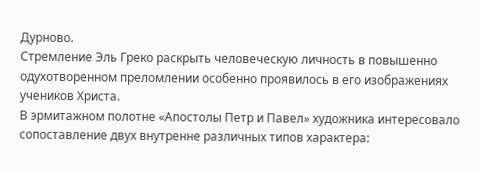Дурново.
Стремление Эль Греко раскрыть человеческую личность в повышенно одухотворенном преломлении особенно проявилось в его изображениях учеников Христа.
В эрмитажном полотне «Апостолы Петр и Павел» художника интересовало сопоставление двух внутренне различных типов характера: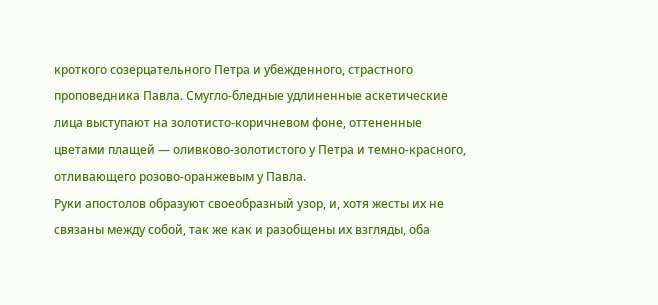кроткого созерцательного Петра и убежденного, страстного проповедника Павла. Смугло-бледные удлиненные аскетические лица выступают на золотисто-коричневом фоне, оттененные цветами плащей — оливково-золотистого у Петра и темно-красного, отливающего розово-оранжевым у Павла.
Руки апостолов образуют своеобразный узор, и, хотя жесты их не связаны между собой, так же как и разобщены их взгляды, оба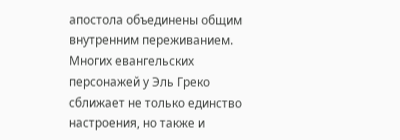апостола объединены общим внутренним переживанием. Многих евангельских персонажей у Эль Греко сближает не только единство настроения, но также и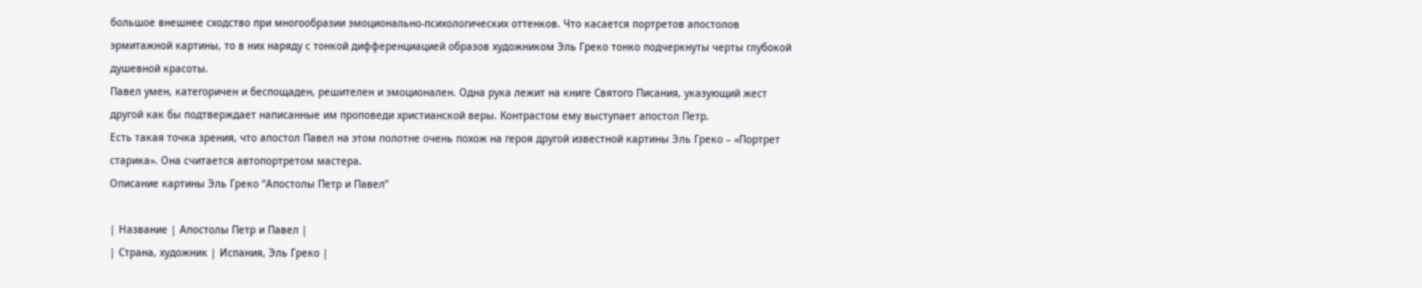большое внешнее сходство при многообразии эмоционально-психологических оттенков. Что касается портретов апостолов эрмитажной картины, то в них наряду с тонкой дифференциацией образов художником Эль Греко тонко подчеркнуты черты глубокой душевной красоты.
Павел умен, категоричен и беспощаден, решителен и эмоционален. Одна рука лежит на книге Святого Писания, указующий жест другой как бы подтверждает написанные им проповеди христианской веры. Контрастом ему выступает апостол Петр.
Есть такая точка зрения, что апостол Павел на этом полотне очень похож на героя другой известной картины Эль Греко – «Портрет старика». Она считается автопортретом мастера.
Описание картины Эль Греко “Апостолы Петр и Павел”

| Название | Апостолы Петр и Павел |
| Страна, художник | Испания, Эль Греко |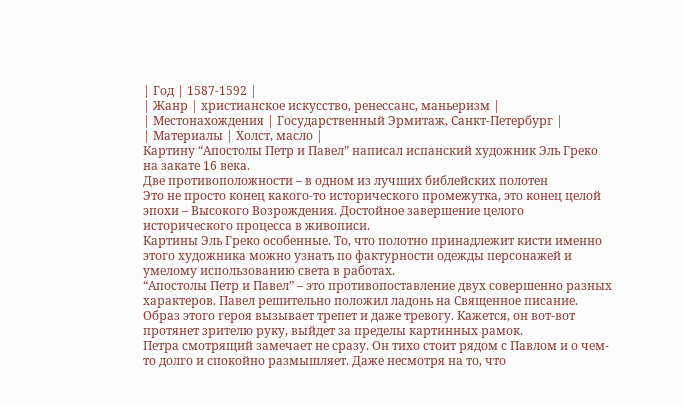| Год | 1587-1592 |
| Жанр | христианское искусство, ренессанс, маньеризм |
| Местонахождения | Государственный Эрмитаж, Санкт-Петербург |
| Материалы | Холст, масло |
Картину “Апостолы Петр и Павел” написал испанский художник Эль Греко на закате 16 века.
Две противоположности – в одном из лучших библейских полотен
Это не просто конец какого-то исторического промежутка, это конец целой эпохи – Высокого Возрождения. Достойное завершение целого исторического процесса в живописи.
Картины Эль Греко особенные. То, что полотно принадлежит кисти именно этого художника можно узнать по фактурности одежды персонажей и умелому использованию света в работах.
“Апостолы Петр и Павел” – это противопоставление двух совершенно разных характеров. Павел решительно положил ладонь на Священное писание. Образ этого героя вызывает трепет и даже тревогу. Кажется, он вот-вот протянет зрителю руку, выйдет за пределы картинных рамок.
Петра смотрящий замечает не сразу. Он тихо стоит рядом с Павлом и о чем-то долго и спокойно размышляет. Даже несмотря на то, что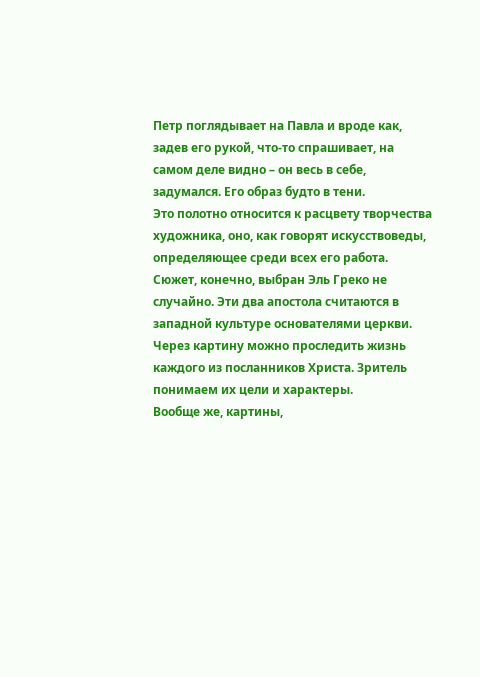Петр поглядывает на Павла и вроде как, задев его рукой, что-то спрашивает, на самом деле видно – он весь в себе, задумался. Его образ будто в тени.
Это полотно относится к расцвету творчества художника, оно, как говорят искусствоведы, определяющее среди всех его работа.
Сюжет, конечно, выбран Эль Греко не случайно. Эти два апостола считаются в западной культуре основателями церкви. Через картину можно проследить жизнь каждого из посланников Христа. Зритель понимаем их цели и характеры.
Вообще же, картины,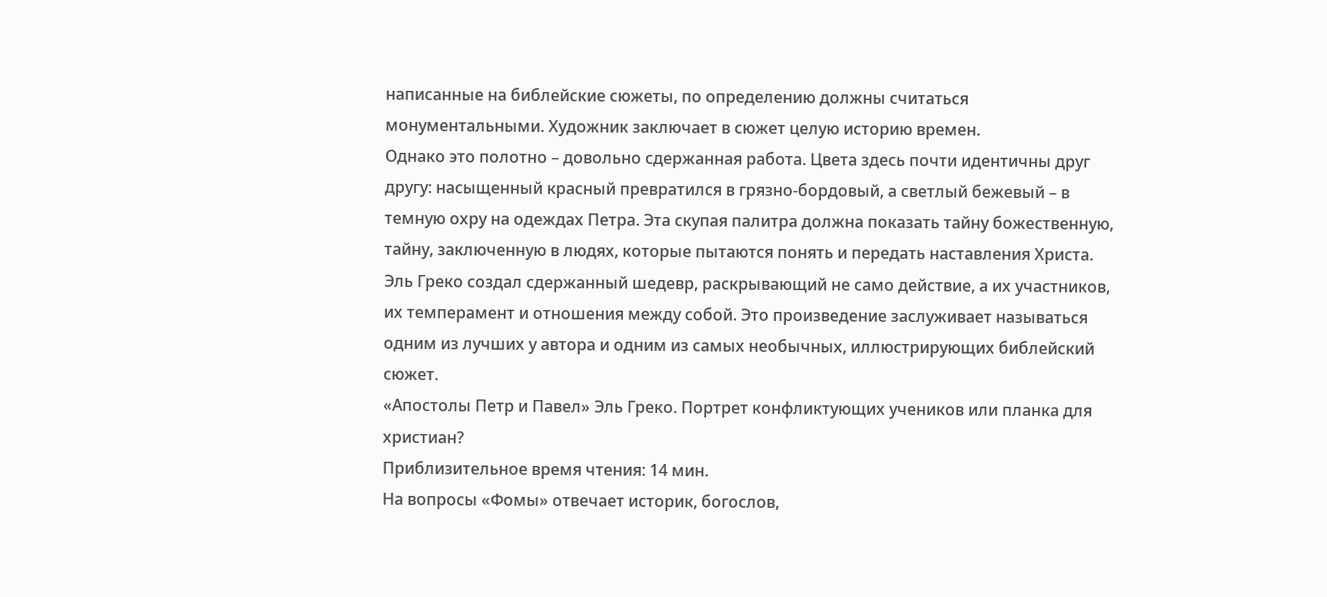написанные на библейские сюжеты, по определению должны считаться монументальными. Художник заключает в сюжет целую историю времен.
Однако это полотно – довольно сдержанная работа. Цвета здесь почти идентичны друг другу: насыщенный красный превратился в грязно-бордовый, а светлый бежевый – в темную охру на одеждах Петра. Эта скупая палитра должна показать тайну божественную, тайну, заключенную в людях, которые пытаются понять и передать наставления Христа.
Эль Греко создал сдержанный шедевр, раскрывающий не само действие, а их участников, их темперамент и отношения между собой. Это произведение заслуживает называться одним из лучших у автора и одним из самых необычных, иллюстрирующих библейский сюжет.
«Апостолы Петр и Павел» Эль Греко. Портрет конфликтующих учеников или планка для христиан?
Приблизительное время чтения: 14 мин.
На вопросы «Фомы» отвечает историк, богослов,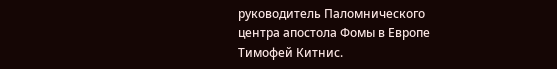руководитель Паломнического центра апостола Фомы в Европе Тимофей Китнис.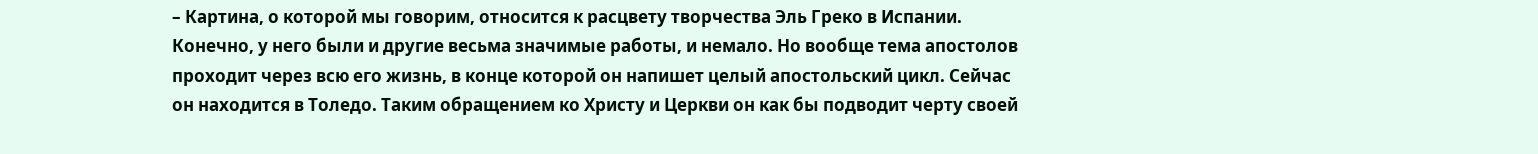– Картина, о которой мы говорим, относится к расцвету творчества Эль Греко в Испании. Конечно, у него были и другие весьма значимые работы, и немало. Но вообще тема апостолов проходит через всю его жизнь, в конце которой он напишет целый апостольский цикл. Сейчас он находится в Толедо. Таким обращением ко Христу и Церкви он как бы подводит черту своей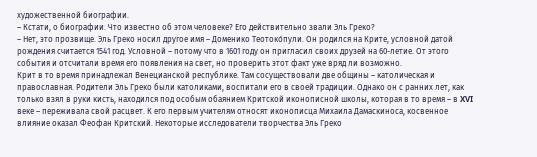художественной биографии.
– Кстати, о биографии. Что известно об этом человеке? Его действительно звали Эль Греко?
– Нет, это прозвище. Эль Греко носил другое имя – Доменико Теотоко́пули. Он родился на Крите, условной датой рождения считается 1541 год. Условной – потому что в 1601 году он пригласил своих друзей на 60-летие. От этого события и отсчитали время его появления на свет, но проверить этот факт уже вряд ли возможно.
Крит в то время принадлежал Венецианской республике. Там сосуществовали две общины – католическая и православная. Родители Эль Греко были католиками, воспитали его в своей традиции. Однако он с ранних лет, как только взял в руки кисть, находился под особым обаянием Критской иконописной школы, которая в то время – в XVI веке – переживала свой расцвет. К его первым учителям относят иконописца Михаила Дамаскиноса, косвенное влияние оказал Феофан Критский. Некоторые исследователи творчества Эль Греко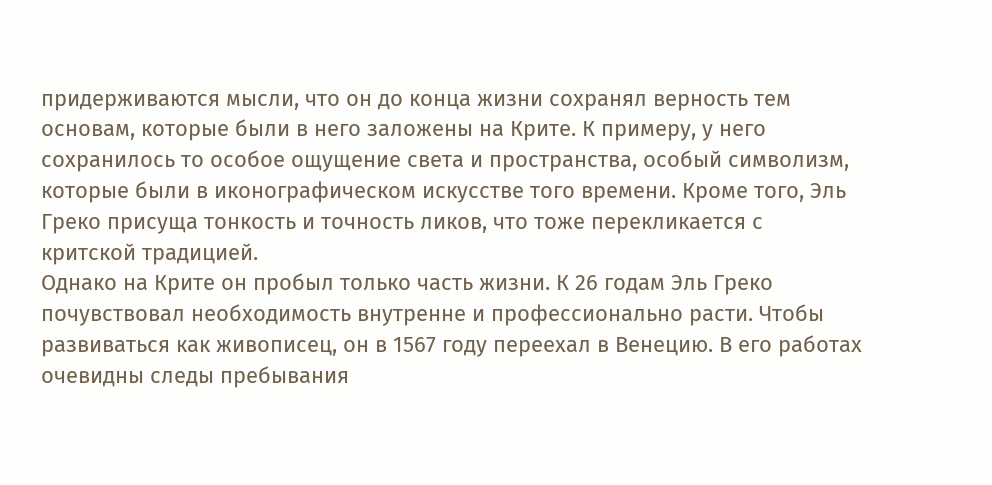придерживаются мысли, что он до конца жизни сохранял верность тем основам, которые были в него заложены на Крите. К примеру, у него сохранилось то особое ощущение света и пространства, особый символизм, которые были в иконографическом искусстве того времени. Кроме того, Эль Греко присуща тонкость и точность ликов, что тоже перекликается с критской традицией.
Однако на Крите он пробыл только часть жизни. К 26 годам Эль Греко почувствовал необходимость внутренне и профессионально расти. Чтобы развиваться как живописец, он в 1567 году переехал в Венецию. В его работах очевидны следы пребывания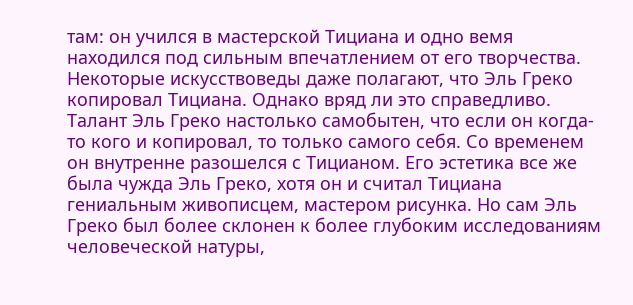там: он учился в мастерской Тициана и одно вемя находился под сильным впечатлением от его творчества. Некоторые искусствоведы даже полагают, что Эль Греко копировал Тициана. Однако вряд ли это справедливо. Талант Эль Греко настолько самобытен, что если он когда-то кого и копировал, то только самого себя. Со временем он внутренне разошелся с Тицианом. Его эстетика все же была чужда Эль Греко, хотя он и считал Тициана гениальным живописцем, мастером рисунка. Но сам Эль Греко был более склонен к более глубоким исследованиям человеческой натуры,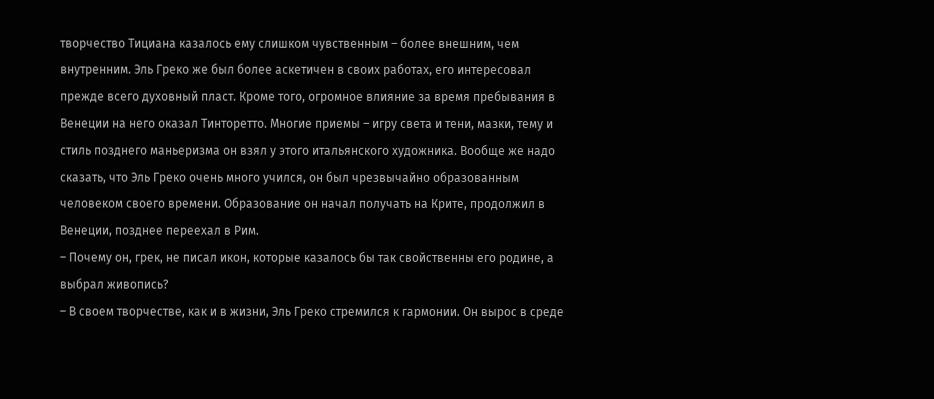творчество Тициана казалось ему слишком чувственным – более внешним, чем внутренним. Эль Греко же был более аскетичен в своих работах, его интересовал прежде всего духовный пласт. Кроме того, огромное влияние за время пребывания в Венеции на него оказал Тинторетто. Многие приемы – игру света и тени, мазки, тему и стиль позднего маньеризма он взял у этого итальянского художника. Вообще же надо сказать, что Эль Греко очень много учился, он был чрезвычайно образованным человеком своего времени. Образование он начал получать на Крите, продолжил в Венеции, позднее переехал в Рим.
– Почему он, грек, не писал икон, которые казалось бы так свойственны его родине, а выбрал живопись?
– В своем творчестве, как и в жизни, Эль Греко стремился к гармонии. Он вырос в среде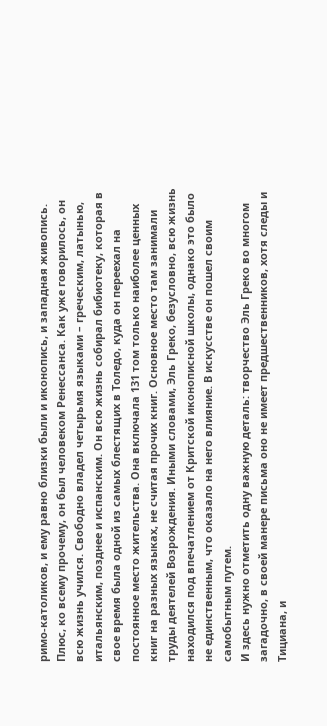римо-католиков, и ему равно близки были и иконопись, и западная живопись. Плюс, ко всему прочему, он был человеком Ренессанса. Как уже говорилось, он всю жизнь учился. Свободно владел четырьмя языками – греческим, латынью, итальянским, позднее и испанским. Он всю жизнь собирал бибиотеку, которая в свое время была одной из самых блестящих в Толедо, куда он переехал на постоянное место жительства. Она включала 131 том только наиболее ценных книг на разных языках, не считая прочих книг. Основное место там занимали труды деятелей Возрождения. Иными словами, Эль Греко, безусловно, всю жизнь находился под впечатлением от Критской иконописной школы, однако это было не единственным, что оказало на него влияние. В искусстве он пошел своим самобытным путем.
И здесь нужно отметить одну важную деталь: творчество Эль Греко во многом загадочно, в своей манере письма оно не имеет предшественников, хотя следы и Тициана, и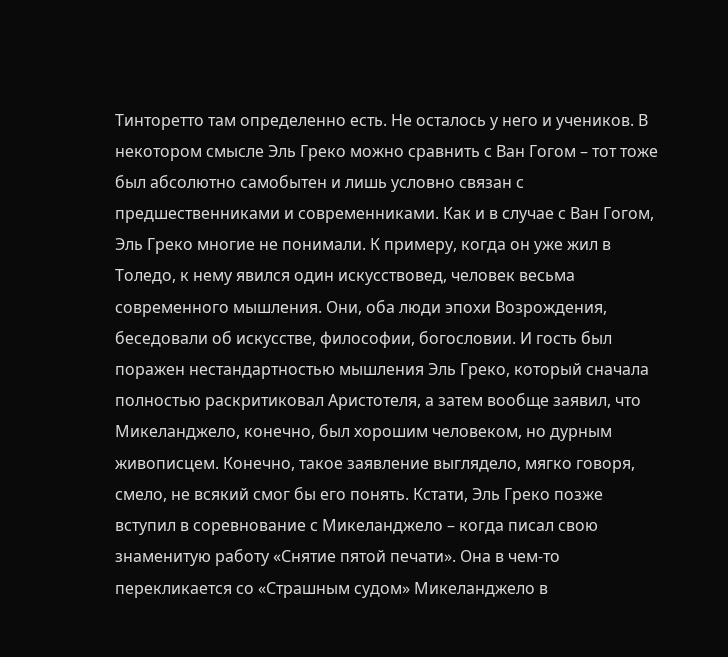Тинторетто там определенно есть. Не осталось у него и учеников. В некотором смысле Эль Греко можно сравнить с Ван Гогом – тот тоже был абсолютно самобытен и лишь условно связан с предшественниками и современниками. Как и в случае с Ван Гогом, Эль Греко многие не понимали. К примеру, когда он уже жил в Толедо, к нему явился один искусствовед, человек весьма современного мышления. Они, оба люди эпохи Возрождения, беседовали об искусстве, философии, богословии. И гость был поражен нестандартностью мышления Эль Греко, который сначала полностью раскритиковал Аристотеля, а затем вообще заявил, что Микеланджело, конечно, был хорошим человеком, но дурным живописцем. Конечно, такое заявление выглядело, мягко говоря, смело, не всякий смог бы его понять. Кстати, Эль Греко позже вступил в соревнование с Микеланджело – когда писал свою знаменитую работу «Снятие пятой печати». Она в чем-то перекликается со «Страшным судом» Микеланджело в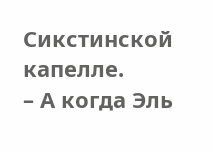Сикстинской капелле.
– А когда Эль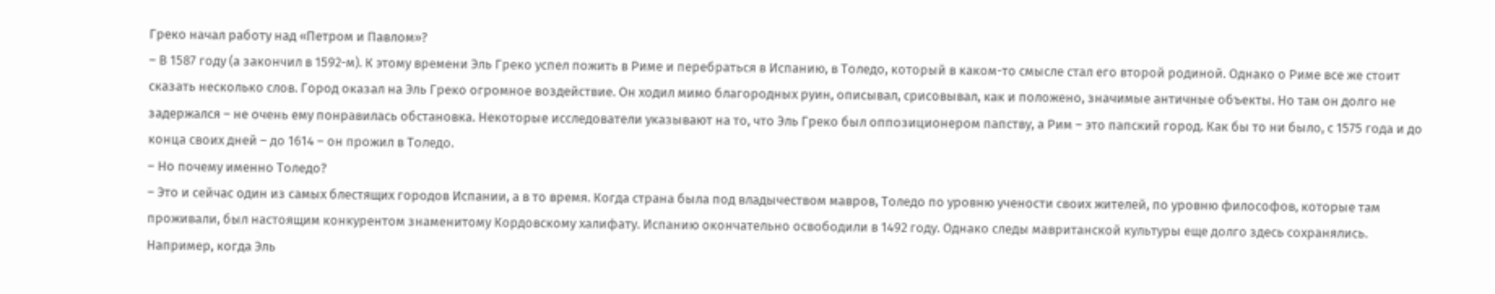Греко начал работу над «Петром и Павлом»?
– В 1587 году (а закончил в 1592-м). К этому времени Эль Греко успел пожить в Риме и перебраться в Испанию, в Толедо, который в каком-то смысле стал его второй родиной. Однако о Риме все же стоит сказать несколько слов. Город оказал на Эль Греко огромное воздействие. Он ходил мимо благородных руин, описывал, срисовывал, как и положено, значимые античные объекты. Но там он долго не задержался – не очень ему понравилась обстановка. Некоторые исследователи указывают на то, что Эль Греко был оппозиционером папству, а Рим – это папский город. Как бы то ни было, с 1575 года и до конца своих дней – до 1614 – он прожил в Толедо.
– Но почему именно Толедо?
– Это и сейчас один из самых блестящих городов Испании, а в то время. Когда страна была под владычеством мавров, Толедо по уровню учености своих жителей, по уровню философов, которые там проживали, был настоящим конкурентом знаменитому Кордовскому халифату. Испанию окончательно освободили в 1492 году. Однако следы мавританской культуры еще долго здесь сохранялись. Например, когда Эль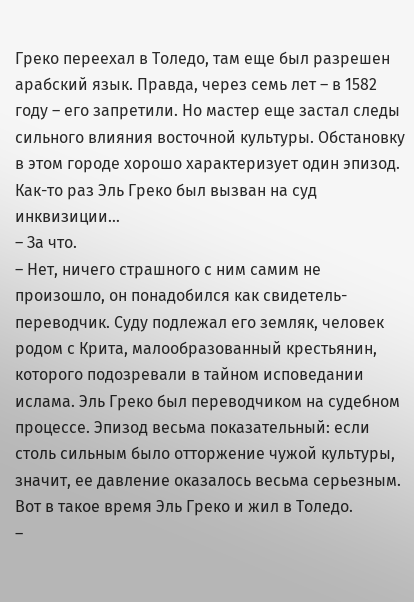Греко переехал в Толедо, там еще был разрешен арабский язык. Правда, через семь лет – в 1582 году – его запретили. Но мастер еще застал следы сильного влияния восточной культуры. Обстановку в этом городе хорошо характеризует один эпизод. Как-то раз Эль Греко был вызван на суд инквизиции…
– За что.
– Нет, ничего страшного с ним самим не произошло, он понадобился как свидетель-переводчик. Суду подлежал его земляк, человек родом с Крита, малообразованный крестьянин, которого подозревали в тайном исповедании ислама. Эль Греко был переводчиком на судебном процессе. Эпизод весьма показательный: если столь сильным было отторжение чужой культуры, значит, ее давление оказалось весьма серьезным. Вот в такое время Эль Греко и жил в Толедо.
–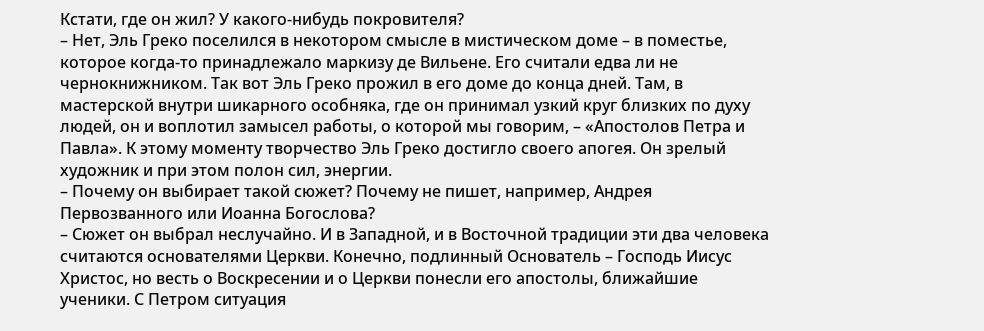Кстати, где он жил? У какого-нибудь покровителя?
– Нет, Эль Греко поселился в некотором смысле в мистическом доме – в поместье, которое когда-то принадлежало маркизу де Вильене. Его считали едва ли не чернокнижником. Так вот Эль Греко прожил в его доме до конца дней. Там, в мастерской внутри шикарного особняка, где он принимал узкий круг близких по духу людей, он и воплотил замысел работы, о которой мы говорим, – «Апостолов Петра и Павла». К этому моменту творчество Эль Греко достигло своего апогея. Он зрелый художник и при этом полон сил, энергии.
– Почему он выбирает такой сюжет? Почему не пишет, например, Андрея Первозванного или Иоанна Богослова?
– Сюжет он выбрал неслучайно. И в Западной, и в Восточной традиции эти два человека считаются основателями Церкви. Конечно, подлинный Основатель – Господь Иисус Христос, но весть о Воскресении и о Церкви понесли его апостолы, ближайшие ученики. С Петром ситуация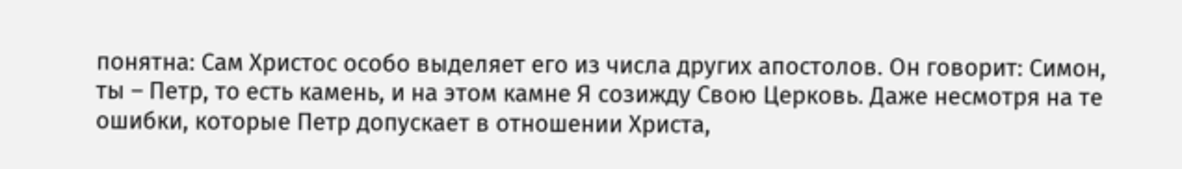понятна: Сам Христос особо выделяет его из числа других апостолов. Он говорит: Симон, ты – Петр, то есть камень, и на этом камне Я созижду Свою Церковь. Даже несмотря на те ошибки, которые Петр допускает в отношении Христа,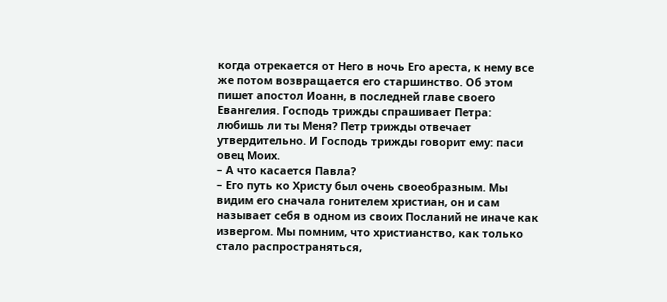когда отрекается от Него в ночь Его ареста, к нему все же потом возвращается его старшинство. Об этом пишет апостол Иоанн, в последней главе своего Евангелия. Господь трижды спрашивает Петра: любишь ли ты Меня? Петр трижды отвечает утвердительно. И Господь трижды говорит ему: паси овец Моих.
– А что касается Павла?
– Его путь ко Христу был очень своеобразным. Мы видим его сначала гонителем христиан, он и сам называет себя в одном из своих Посланий не иначе как извергом. Мы помним, что христианство, как только стало распространяться,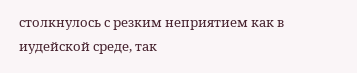столкнулось с резким неприятием как в иудейской среде, так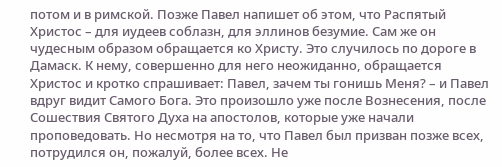потом и в римской. Позже Павел напишет об этом, что Распятый Христос – для иудеев соблазн, для эллинов безумие. Сам же он чудесным образом обращается ко Христу. Это случилось по дороге в Дамаск. К нему, совершенно для него неожиданно, обращается Христос и кротко спрашивает: Павел, зачем ты гонишь Меня? – и Павел вдруг видит Самого Бога. Это произошло уже после Вознесения, после Сошествия Святого Духа на апостолов, которые уже начали проповедовать. Но несмотря на то, что Павел был призван позже всех, потрудился он, пожалуй, более всех. Не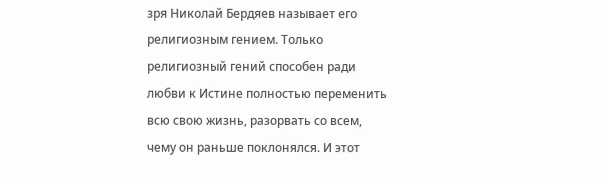зря Николай Бердяев называет его религиозным гением. Только религиозный гений способен ради любви к Истине полностью переменить всю свою жизнь, разорвать со всем, чему он раньше поклонялся. И этот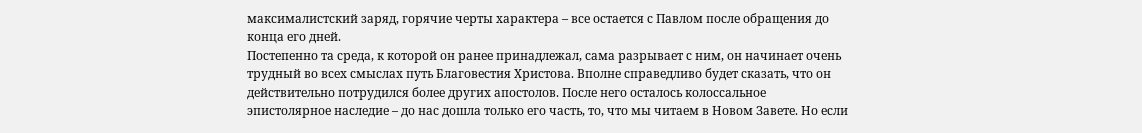максималистский заряд, горячие черты характера – все остается с Павлом после обращения до конца его дней.
Постепенно та среда, к которой он ранее принадлежал, сама разрывает с ним, он начинает очень трудный во всех смыслах путь Благовестия Христова. Вполне справедливо будет сказать, что он действительно потрудился более других апостолов. После него осталось колоссальное эпистолярное наследие – до нас дошла только его часть, то, что мы читаем в Новом Завете. Но если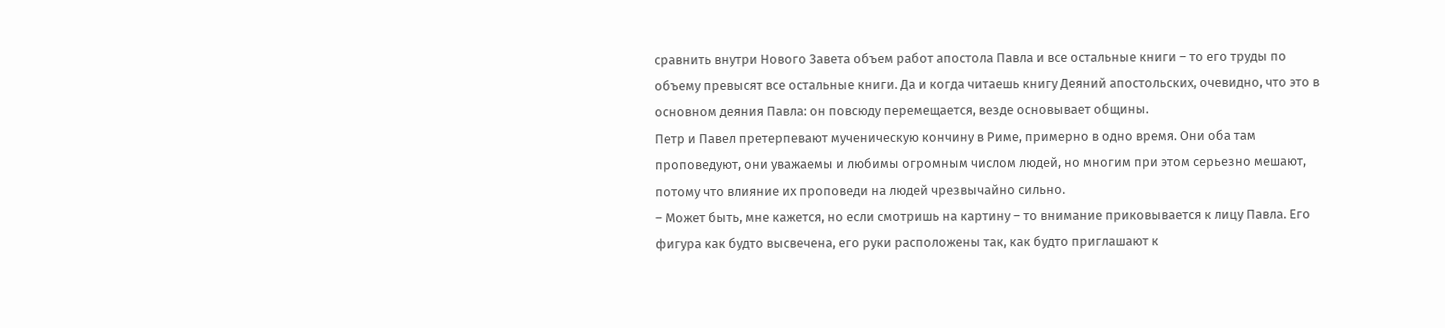сравнить внутри Нового Завета объем работ апостола Павла и все остальные книги – то его труды по объему превысят все остальные книги. Да и когда читаешь книгу Деяний апостольских, очевидно, что это в основном деяния Павла: он повсюду перемещается, везде основывает общины.
Петр и Павел претерпевают мученическую кончину в Риме, примерно в одно время. Они оба там проповедуют, они уважаемы и любимы огромным числом людей, но многим при этом серьезно мешают, потому что влияние их проповеди на людей чрезвычайно сильно.
– Может быть, мне кажется, но если смотришь на картину – то внимание приковывается к лицу Павла. Его фигура как будто высвечена, его руки расположены так, как будто приглашают к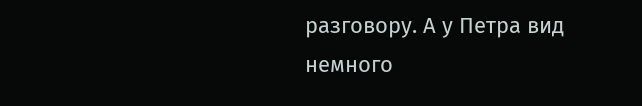разговору. А у Петра вид немного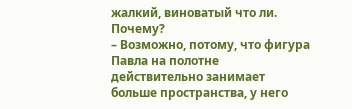жалкий, виноватый что ли. Почему?
– Возможно, потому, что фигура Павла на полотне действительно занимает больше пространства, у него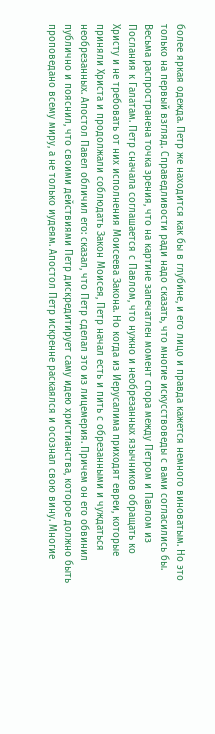более яркая одежда. Петр же находится как бы в глубине, и его лицо и правда кажется немного виноватым. Но это только на первый взгляд. Справедливости ради надо сказать, что многие искусствоведы с вами согласились бы. Весьма распространена точка зрения, что на картине запечатлен момент спора между Петром и Павлом из Послания к Галатам. Петр сначала соглашается с Павлом, что нужно и необрезанных язычников обращать ко Христу и не требовать от них исполнения Моисеева Закона. Но когда из Иерусалима приходят евреи, которые приняли Христа и продолжали соблюдать Закон Моисея, Петр начал есть и пить с обрезанными и чуждаться необрезанных. Апостол Павел обличил его: сказал, что Петр сделал это из лицемерия. Причем он его обвинил публично и пояснил, что своими действиями Петр дискредитирует саму идею христианства, которое должно быть проповедано всему миру, а не только иудеям. Апостол Петр искренне раскаялся и осознал свою вину. Многие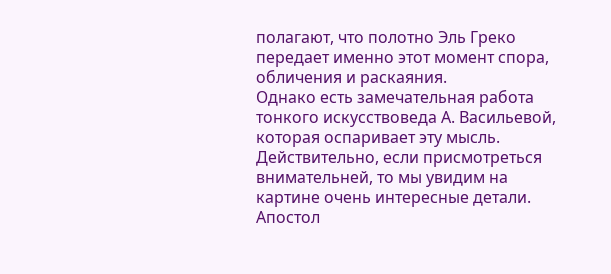полагают, что полотно Эль Греко передает именно этот момент спора, обличения и раскаяния.
Однако есть замечательная работа тонкого искусствоведа А. Васильевой, которая оспаривает эту мысль. Действительно, если присмотреться внимательней, то мы увидим на картине очень интересные детали. Апостол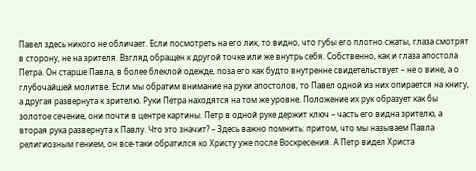Павел здесь никого не обличает. Если посмотреть на его лик, то видно, что губы его плотно сжаты, глаза смотрят в сторону, не на зрителя. Взгляд обращен к другой точке или же внутрь себя. Собственно, как и глаза апостола Петра. Он старше Павла, в более блеклой одежде, поза его как будто внутренне свидетельствует – не о вине, а о глубочайшей молитве. Если мы обратим внимание на руки апостолов, то Павел одной из них опирается на книгу, а другая развернута к зрителю. Руки Петра находятся на том же уровне. Положение их рук образует как бы золотое сечение, они почти в центре картины. Петр в одной руке держит ключ – часть его видна зрителю, а вторая рука развернута к Павлу. Что это значит? – Здесь важно помнить: притом, что мы называем Павла религиозным гением, он все-таки обратился ко Христу уже после Воскресения. А Петр видел Христа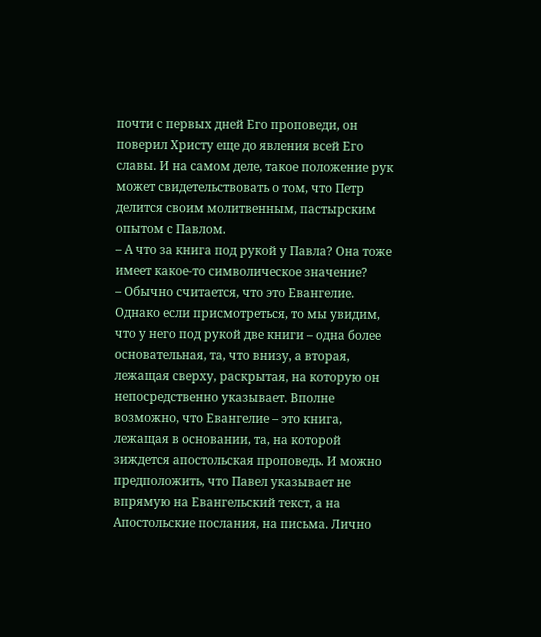почти с первых дней Его проповеди, он поверил Христу еще до явления всей Его славы. И на самом деле, такое положение рук может свидетельствовать о том, что Петр делится своим молитвенным, пастырским опытом с Павлом.
– А что за книга под рукой у Павла? Она тоже имеет какое-то символическое значение?
– Обычно считается, что это Евангелие. Однако если присмотреться, то мы увидим, что у него под рукой две книги – одна более основательная, та, что внизу, а вторая, лежащая сверху, раскрытая, на которую он непосредственно указывает. Вполне возможно, что Евангелие – это книга, лежащая в основании, та, на которой зиждется апостольская проповедь. И можно предположить, что Павел указывает не впрямую на Евангельский текст, а на Апостольские послания, на письма. Лично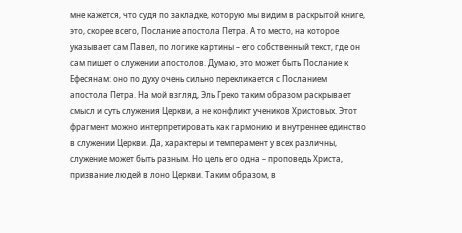мне кажется, что судя по закладке, которую мы видим в раскрытой книге, это, скорее всего, Послание апостола Петра. А то место, на которое указывает сам Павел, по логике картины – его собственный текст, где он сам пишет о служении апостолов. Думаю, это может быть Послание к Ефесянам: оно по духу очень сильно перекликается с Посланием апостола Петра. На мой взгляд, Эль Греко таким образом раскрывает смысл и суть служения Церкви, а не конфликт учеников Христовых. Этот фрагмент можно интерпретировать как гармонию и внутреннее единство в служении Церкви. Да, характеры и темперамент у всех различны, служение может быть разным. Но цель его одна – проповедь Христа, призвание людей в лоно Церкви. Таким образом, в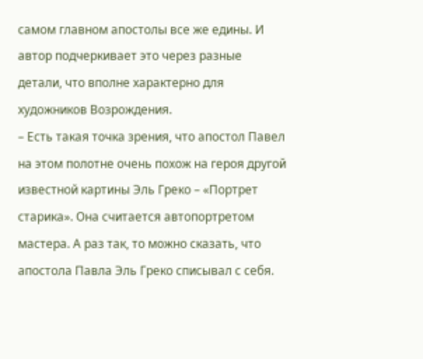самом главном апостолы все же едины. И автор подчеркивает это через разные детали, что вполне характерно для художников Возрождения.
– Есть такая точка зрения, что апостол Павел на этом полотне очень похож на героя другой известной картины Эль Греко – «Портрет старика». Она считается автопортретом мастера. А раз так, то можно сказать, что апостола Павла Эль Греко списывал с себя.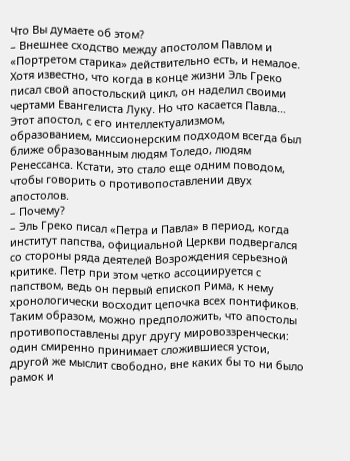Что Вы думаете об этом?
– Внешнее сходство между апостолом Павлом и «Портретом старика» действительно есть, и немалое. Хотя известно, что когда в конце жизни Эль Греко писал свой апостольский цикл, он наделил своими чертами Евангелиста Луку. Но что касается Павла… Этот апостол, с его интеллектуализмом, образованием, миссионерским подходом всегда был ближе образованным людям Толедо, людям Ренессанса. Кстати, это стало еще одним поводом, чтобы говорить о противопоставлении двух апостолов.
– Почему?
– Эль Греко писал «Петра и Павла» в период, когда институт папства, официальной Церкви подвергался со стороны ряда деятелей Возрождения серьезной критике. Петр при этом четко ассоциируется с папством, ведь он первый епископ Рима, к нему хронологически восходит цепочка всех понтификов. Таким образом, можно предположить, что апостолы противопоставлены друг другу мировоззренчески: один смиренно принимает сложившиеся устои, другой же мыслит свободно, вне каких бы то ни было рамок и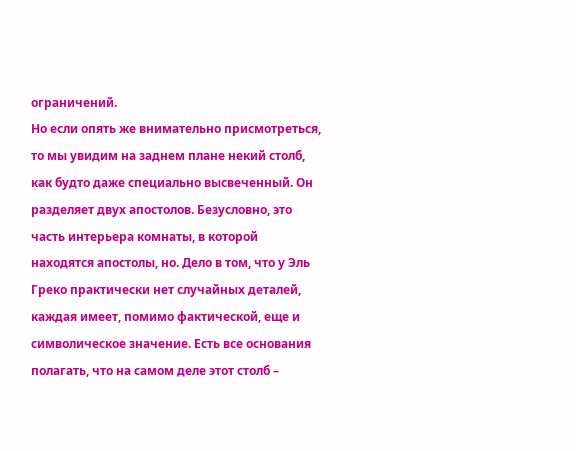ограничений.
Но если опять же внимательно присмотреться, то мы увидим на заднем плане некий столб, как будто даже специально высвеченный. Он разделяет двух апостолов. Безусловно, это часть интерьера комнаты, в которой находятся апостолы, но. Дело в том, что у Эль Греко практически нет случайных деталей, каждая имеет, помимо фактической, еще и символическое значение. Есть все основания полагать, что на самом деле этот столб –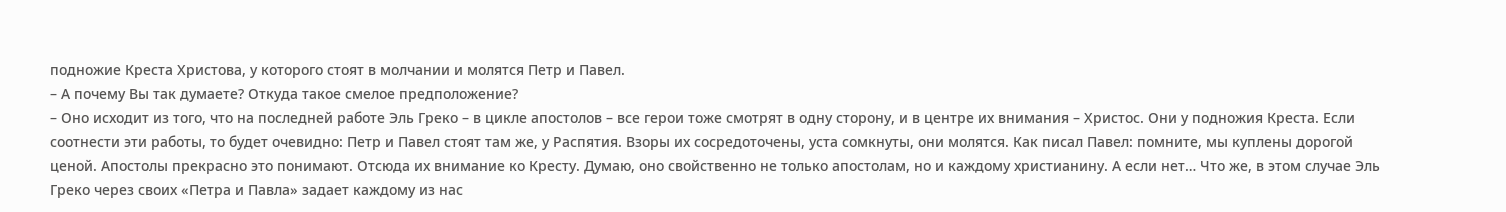подножие Креста Христова, у которого стоят в молчании и молятся Петр и Павел.
– А почему Вы так думаете? Откуда такое смелое предположение?
– Оно исходит из того, что на последней работе Эль Греко – в цикле апостолов – все герои тоже смотрят в одну сторону, и в центре их внимания – Христос. Они у подножия Креста. Если соотнести эти работы, то будет очевидно: Петр и Павел стоят там же, у Распятия. Взоры их сосредоточены, уста сомкнуты, они молятся. Как писал Павел: помните, мы куплены дорогой ценой. Апостолы прекрасно это понимают. Отсюда их внимание ко Кресту. Думаю, оно свойственно не только апостолам, но и каждому христианину. А если нет… Что же, в этом случае Эль Греко через своих «Петра и Павла» задает каждому из нас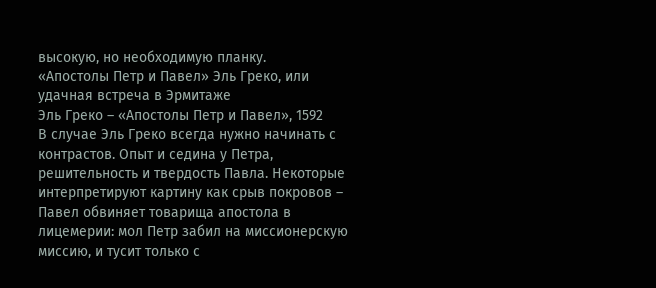высокую, но необходимую планку.
«Апостолы Петр и Павел» Эль Греко, или удачная встреча в Эрмитаже
Эль Греко – «Апостолы Петр и Павел», 1592
В случае Эль Греко всегда нужно начинать с контрастов. Опыт и седина у Петра, решительность и твердость Павла. Некоторые интерпретируют картину как срыв покровов – Павел обвиняет товарища апостола в лицемерии: мол Петр забил на миссионерскую миссию, и тусит только с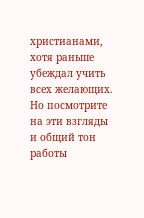христианами, хотя раньше убеждал учить всех желающих.
Но посмотрите на эти взгляды и общий тон работы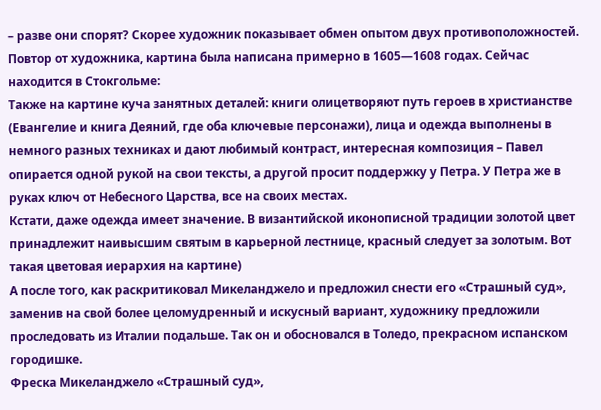– разве они спорят? Скорее художник показывает обмен опытом двух противоположностей.
Повтор от художника, картина была написана примерно в 1605—1608 годах. Сейчас находится в Стокгольме:
Также на картине куча занятных деталей: книги олицетворяют путь героев в христианстве (Евангелие и книга Деяний, где оба ключевые персонажи), лица и одежда выполнены в немного разных техниках и дают любимый контраст, интересная композиция – Павел опирается одной рукой на свои тексты, а другой просит поддержку у Петра. У Петра же в руках ключ от Небесного Царства, все на своих местах.
Кстати, даже одежда имеет значение. В византийской иконописной традиции золотой цвет принадлежит наивысшим святым в карьерной лестнице, красный следует за золотым. Вот такая цветовая иерархия на картине)
А после того, как раскритиковал Микеланджело и предложил снести его «Страшный суд», заменив на свой более целомудренный и искусный вариант, художнику предложили проследовать из Италии подальше. Так он и обосновался в Толедо, прекрасном испанском городишке.
Фреска Микеланджело «Страшный суд»,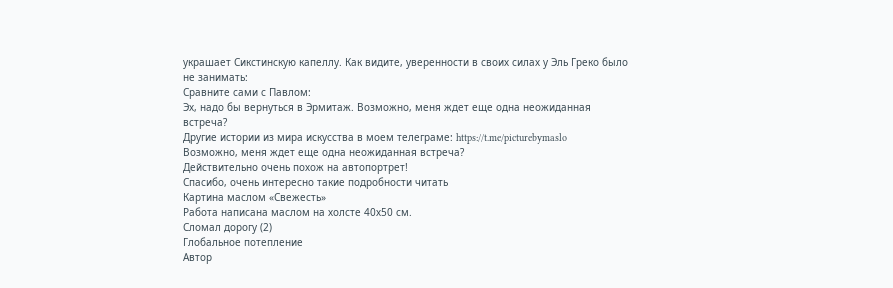украшает Сикстинскую капеллу. Как видите, уверенности в своих силах у Эль Греко было не занимать:
Сравните сами с Павлом:
Эх, надо бы вернуться в Эрмитаж. Возможно, меня ждет еще одна неожиданная встреча?
Другие истории из мира искусства в моем телеграме: https://t.me/picturebymaslo
Возможно, меня ждет еще одна неожиданная встреча?
Действительно очень похож на автопортрет!
Спасибо, очень интересно такие подробности читать
Картина маслом «Свежесть»
Работа написана маслом на холсте 40х50 см.
Сломал дорогу (2)
Глобальное потепление
Автор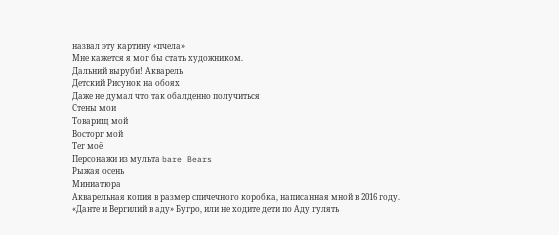назвал эту картину «пчела»
Мне кажется я мог бы стать художником.
Дальний выруби! Акварель
Детский Рисунок на обоях
Даже не думал что так обалденно получиться
Стены мои
Товарищ мой
Восторг мой
Тег моё
Персонажи из мульта bare Bears
Рыжая осень
Миниатюра
Акварельная копия в размер спичечного коробка, написанная мной в 2016 году.
«Данте и Вергилий в аду» Бугро, или не ходите дети по Аду гулять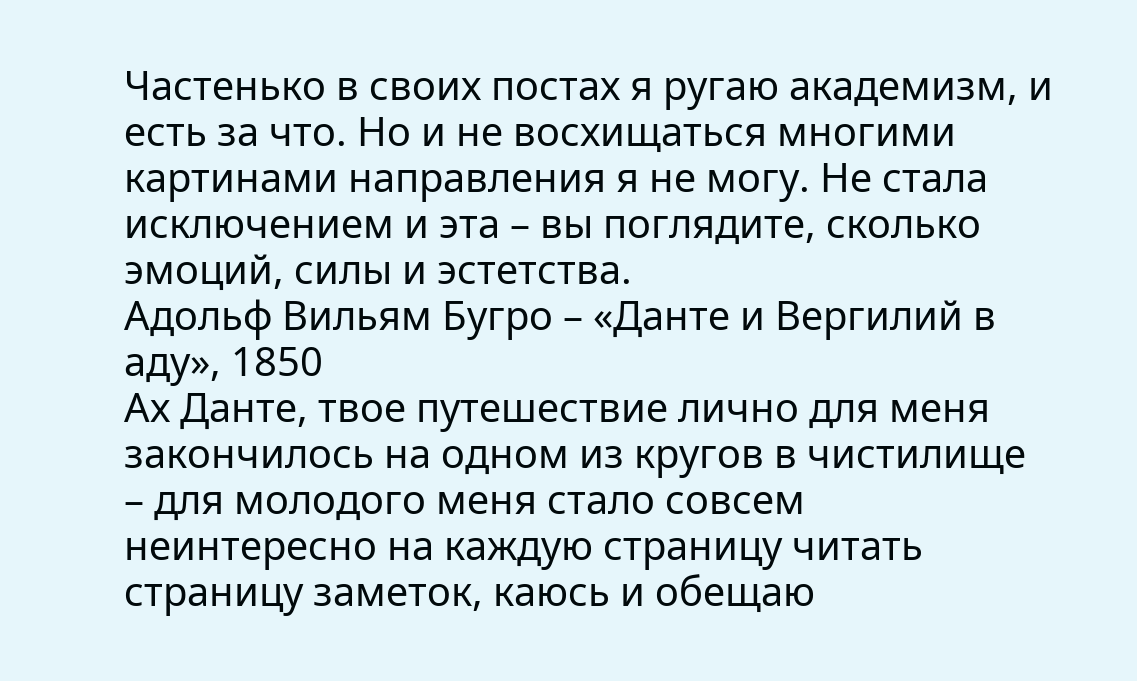Частенько в своих постах я ругаю академизм, и есть за что. Но и не восхищаться многими картинами направления я не могу. Не стала исключением и эта – вы поглядите, сколько эмоций, силы и эстетства.
Адольф Вильям Бугро – «Данте и Вергилий в аду», 1850
Ах Данте, твое путешествие лично для меня закончилось на одном из кругов в чистилище – для молодого меня стало совсем неинтересно на каждую страницу читать страницу заметок, каюсь и обещаю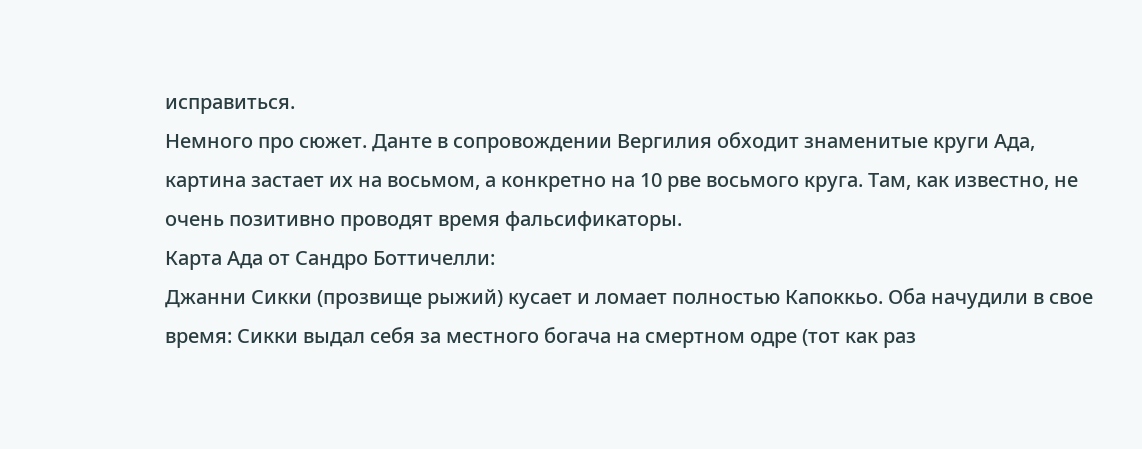исправиться.
Немного про сюжет. Данте в сопровождении Вергилия обходит знаменитые круги Ада, картина застает их на восьмом, а конкретно на 10 рве восьмого круга. Там, как известно, не очень позитивно проводят время фальсификаторы.
Карта Ада от Сандро Боттичелли:
Джанни Сикки (прозвище рыжий) кусает и ломает полностью Капоккьо. Оба начудили в свое время: Сикки выдал себя за местного богача на смертном одре (тот как раз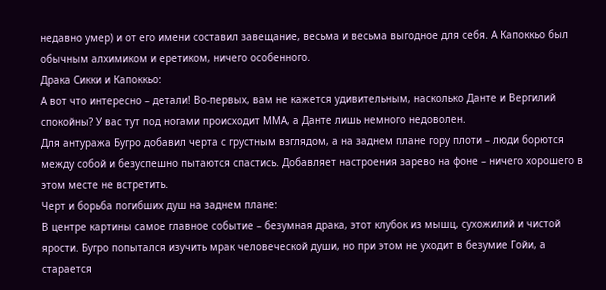недавно умер) и от его имени составил завещание, весьма и весьма выгодное для себя. А Капоккьо был обычным алхимиком и еретиком, ничего особенного.
Драка Сикки и Капоккьо:
А вот что интересно – детали! Во-первых, вам не кажется удивительным, насколько Данте и Вергилий спокойны? У вас тут под ногами происходит ММА, а Данте лишь немного недоволен.
Для антуража Бугро добавил черта с грустным взглядом, а на заднем плане гору плоти – люди борются между собой и безуспешно пытаются спастись. Добавляет настроения зарево на фоне – ничего хорошего в этом месте не встретить.
Черт и борьба погибших душ на заднем плане:
В центре картины самое главное событие – безумная драка, этот клубок из мышц, сухожилий и чистой ярости. Бугро попытался изучить мрак человеческой души, но при этом не уходит в безумие Гойи, а старается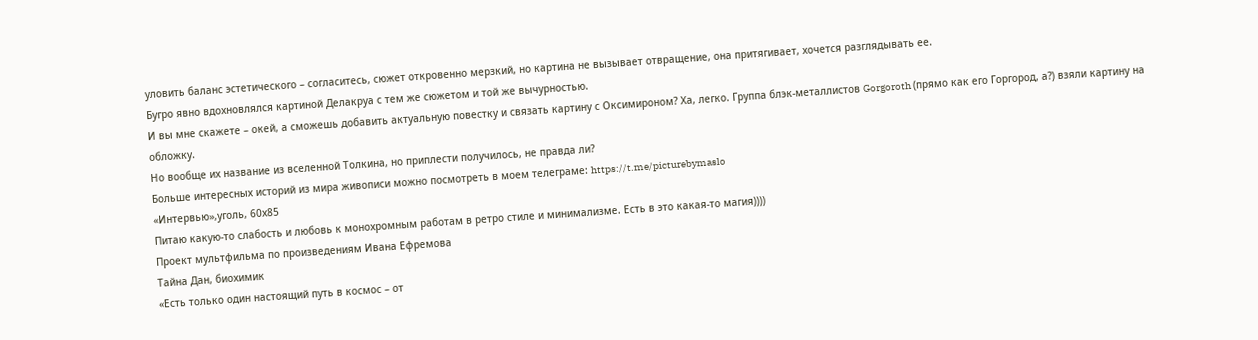уловить баланс эстетического – согласитесь, сюжет откровенно мерзкий, но картина не вызывает отвращение, она притягивает, хочется разглядывать ее.
Бугро явно вдохновлялся картиной Делакруа с тем же сюжетом и той же вычурностью.
И вы мне скажете – окей, а сможешь добавить актуальную повестку и связать картину с Оксимироном? Ха, легко. Группа блэк-металлистов Gorgoroth (прямо как его Горгород, а?) взяли картину на обложку.
Но вообще их название из вселенной Толкина, но приплести получилось, не правда ли?
Больше интересных историй из мира живописи можно посмотреть в моем телеграме: https://t.me/picturebymaslo
«Интервью»,уголь, 60х85
Питаю какую-то слабость и любовь к монохромным работам в ретро стиле и минимализме. Есть в это какая-то магия))))
Проект мультфильма по произведениям Ивана Ефремова
Тайна Дан, биохимик
«Есть только один настоящий путь в космос – от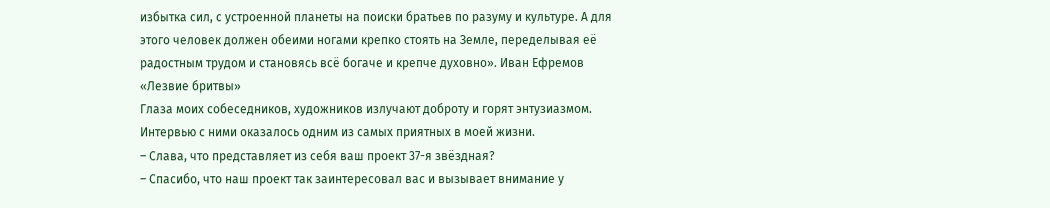избытка сил, с устроенной планеты на поиски братьев по разуму и культуре. А для этого человек должен обеими ногами крепко стоять на Земле, переделывая её радостным трудом и становясь всё богаче и крепче духовно». Иван Ефремов «Лезвие бритвы»
Глаза моих собеседников, художников излучают доброту и горят энтузиазмом. Интервью с ними оказалось одним из самых приятных в моей жизни.
– Слава, что представляет из себя ваш проект 37-я звёздная?
– Спасибо, что наш проект так заинтересовал вас и вызывает внимание у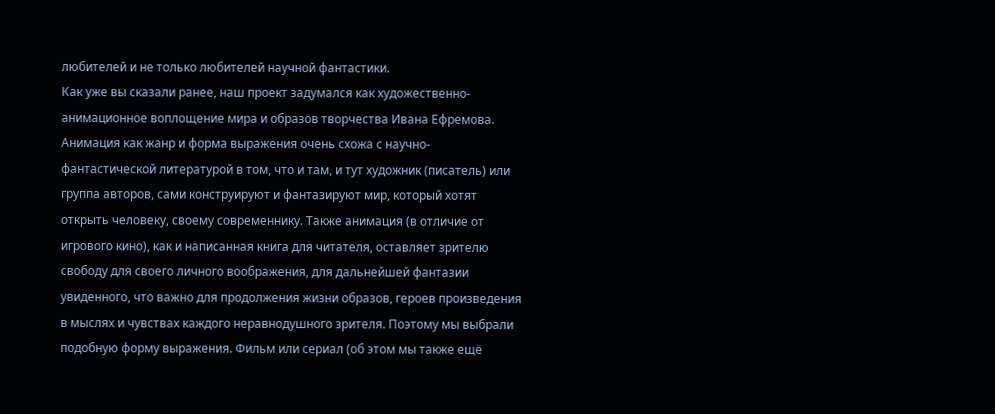любителей и не только любителей научной фантастики.
Как уже вы сказали ранее, наш проект задумался как художественно-анимационное воплощение мира и образов творчества Ивана Ефремова. Анимация как жанр и форма выражения очень схожа с научно-фантастической литературой в том, что и там, и тут художник (писатель) или группа авторов, сами конструируют и фантазируют мир, который хотят открыть человеку, своему современнику. Также анимация (в отличие от игрового кино), как и написанная книга для читателя, оставляет зрителю свободу для своего личного воображения, для дальнейшей фантазии увиденного, что важно для продолжения жизни образов, героев произведения в мыслях и чувствах каждого неравнодушного зрителя. Поэтому мы выбрали подобную форму выражения. Фильм или сериал (об этом мы также ещё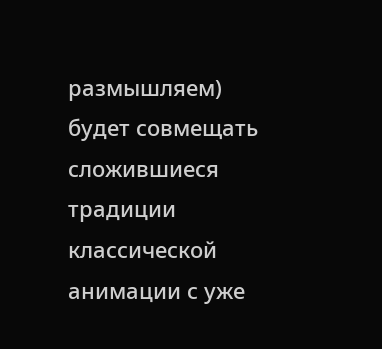размышляем) будет совмещать сложившиеся традиции классической анимации с уже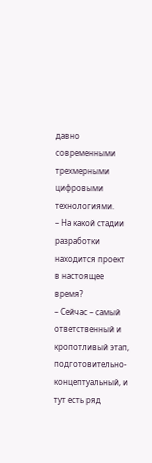давно современными трехмерными цифровыми технологиями.
– На какой стадии разработки находится проект в настоящее время?
– Сейчас – самый ответственный и кропотливый этап, подготовительно-концептуальный, и тут есть ряд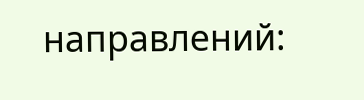направлений: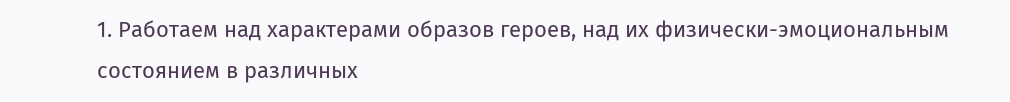1. Работаем над характерами образов героев, над их физически-эмоциональным состоянием в различных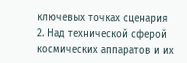ключевых точках сценария 2. Над технической сферой космических аппаратов и их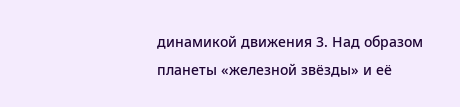динамикой движения 3. Над образом планеты «железной звёзды» и её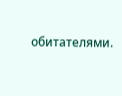обитателями.